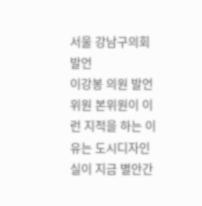서울 강남구의회 발언
이강봉 의원 발언
위원 본위원이 이런 지적을 하는 이유는 도시디자인실이 지금 별안간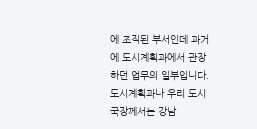에 조직된 부서인데 과거에 도시계획과에서 관장하던 업무의 일부입니다. 도시계획과나 우리 도시국장께서는 강남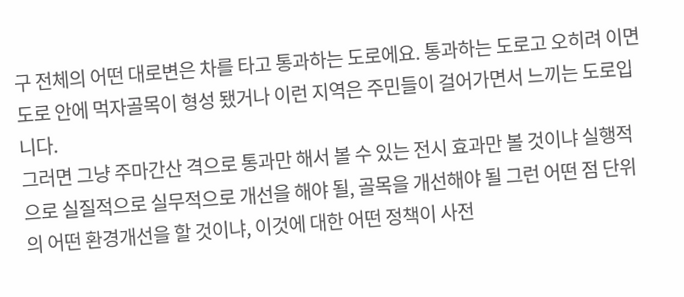구 전체의 어떤 대로변은 차를 타고 통과하는 도로에요. 통과하는 도로고 오히려 이면도로 안에 먹자골목이 형성 됐거나 이런 지역은 주민들이 걸어가면서 느끼는 도로입니다.
그러면 그냥 주마간산 격으로 통과만 해서 볼 수 있는 전시 효과만 볼 것이냐 실행적으로 실질적으로 실무적으로 개선을 해야 될, 골목을 개선해야 될 그런 어떤 점 단위의 어떤 환경개선을 할 것이냐, 이것에 대한 어떤 정책이 사전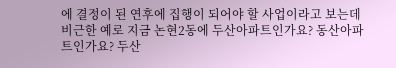에 결정이 된 연후에 집행이 되어야 할 사업이라고 보는데 비근한 예로 지금 논현2동에 두산아파트인가요? 동산아파트인가요? 두산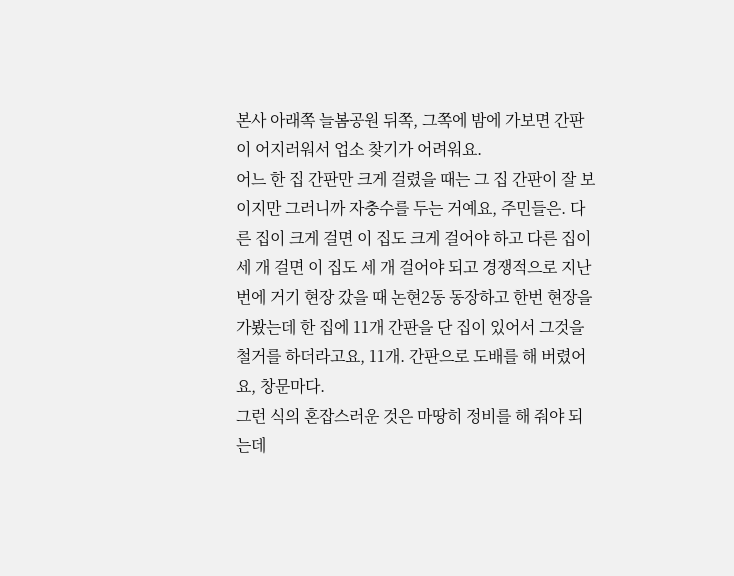본사 아래쪽 늘봄공원 뒤쪽, 그쪽에 밤에 가보면 간판이 어지러워서 업소 찾기가 어려워요.
어느 한 집 간판만 크게 걸렸을 때는 그 집 간판이 잘 보이지만 그러니까 자충수를 두는 거예요, 주민들은. 다른 집이 크게 걸면 이 집도 크게 걸어야 하고 다른 집이 세 개 걸면 이 집도 세 개 걸어야 되고 경쟁적으로 지난번에 거기 현장 갔을 때 논현2동 동장하고 한번 현장을 가봤는데 한 집에 11개 간판을 단 집이 있어서 그것을 철거를 하더라고요, 11개. 간판으로 도배를 해 버렸어요, 창문마다.
그런 식의 혼잡스러운 것은 마땅히 정비를 해 줘야 되는데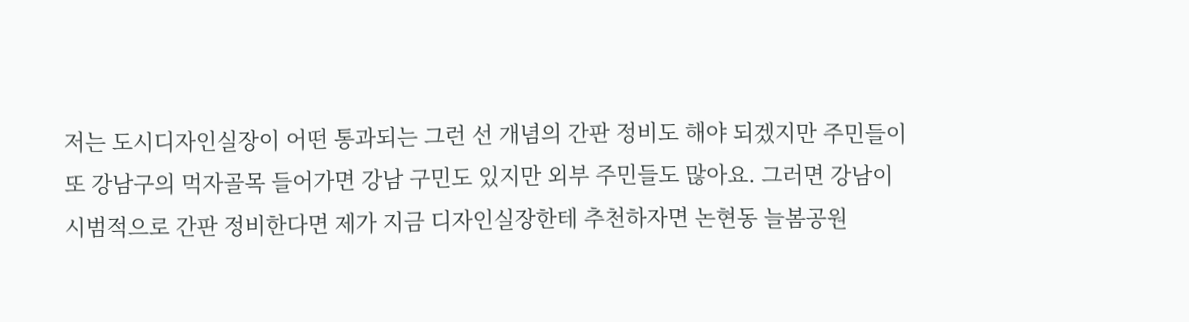저는 도시디자인실장이 어떤 통과되는 그런 선 개념의 간판 정비도 해야 되겠지만 주민들이 또 강남구의 먹자골목 들어가면 강남 구민도 있지만 외부 주민들도 많아요. 그러면 강남이 시범적으로 간판 정비한다면 제가 지금 디자인실장한테 추천하자면 논현동 늘봄공원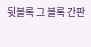뒷블록 그 블록 간판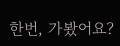한번, 가봤어요?